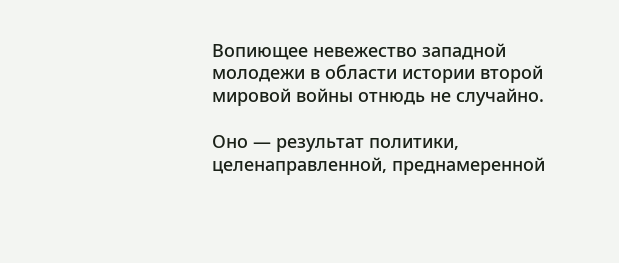Вопиющее невежество западной молодежи в области истории второй мировой войны отнюдь не случайно.

Оно — результат политики, целенаправленной, преднамеренной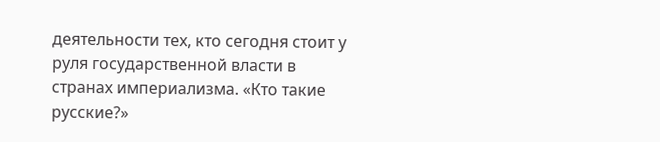деятельности тех, кто сегодня стоит у руля государственной власти в странах империализма. «Кто такие русские?»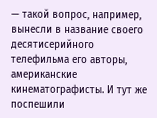— такой вопрос, например, вынесли в название своего десятисерийного телефильма его авторы, американские кинематографисты. И тут же поспешили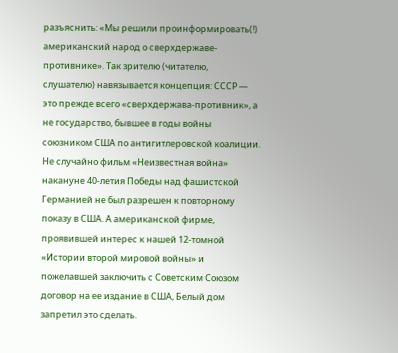разъяснить: «Мы решили проинформировать(!) американский народ о сверхдержаве-противнике». Так зрителю (читателю, слушателю) навязывается концепция: СССР — это прежде всего «сверхдержава-противник», а не государство, бывшее в годы войны союзником США по антигитлеровской коалиции. Не случайно фильм «Неизвестная война» накануне 40-летия Победы над фашистской Германией не был разрешен к повторному показу в США. А американской фирме, проявившей интерес к нашей 12-томной «Истории второй мировой войны» и пожелавшей заключить с Советским Союзом договор на ее издание в США, Белый дом запретил это сделать.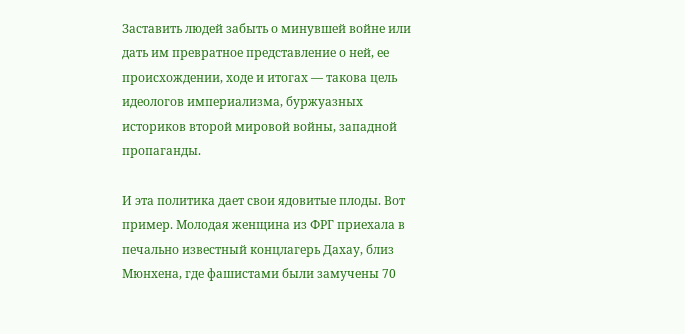Заставить людей забыть о минувшей войне или дать им превратное представление о ней, ее происхождении, ходе и итогах — такова цель идеологов империализма, буржуазных историков второй мировой войны, западной пропаганды.

И эта политика дает свои ядовитые плоды. Вот пример. Молодая женщина из ФРГ приехала в печально известный концлагерь Дахау, близ Мюнхена, где фашистами были замучены 70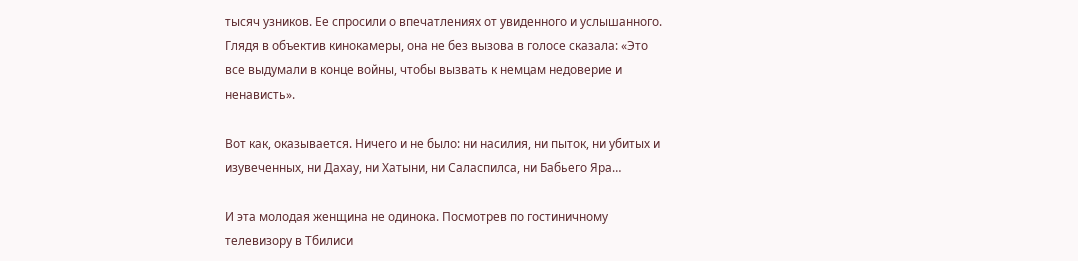тысяч узников. Ее спросили о впечатлениях от увиденного и услышанного. Глядя в объектив кинокамеры, она не без вызова в голосе сказала: «Это все выдумали в конце войны, чтобы вызвать к немцам недоверие и ненависть».

Вот как, оказывается. Ничего и не было: ни насилия, ни пыток, ни убитых и изувеченных, ни Дахау, ни Хатыни, ни Саласпилса, ни Бабьего Яра…

И эта молодая женщина не одинока. Посмотрев по гостиничному телевизору в Тбилиси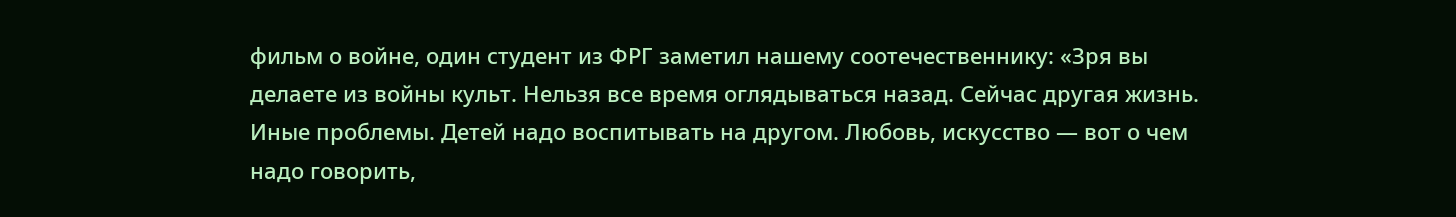фильм о войне, один студент из ФРГ заметил нашему соотечественнику: «Зря вы делаете из войны культ. Нельзя все время оглядываться назад. Сейчас другая жизнь. Иные проблемы. Детей надо воспитывать на другом. Любовь, искусство — вот о чем надо говорить,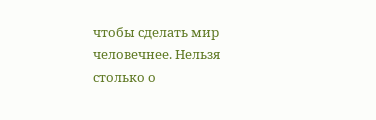чтобы сделать мир человечнее. Нельзя столько о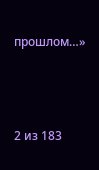прошлом…»



2 из 183